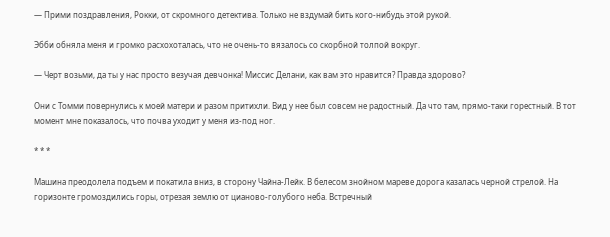— Прими поздравления, Рокки, от скромного детектива. Только не вздумай бить кого-нибудь этой рукой.

Эбби обняла меня и громко расхохоталась, что не очень-то вязалось со скорбной толпой вокруг.

— Черт возьми, да ты у нас просто везучая девчонка! Миссис Делани, как вам это нравится? Правда здорово?

Они с Томми повернулись к моей матери и разом притихли. Вид у нее был совсем не радостный. Да что там, прямо-таки горестный. В тот момент мне показалось, что почва уходит у меня из-под ног.

* * *

Машина преодолела подъем и покатила вниз, в сторону Чайна-Лейк. В белесом знойном мареве дорога казалась черной стрелой. На горизонте громоздились горы, отрезая землю от цианово-голубого неба. Встречный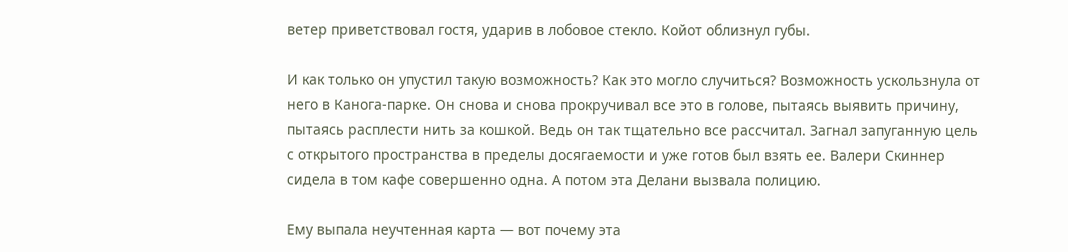ветер приветствовал гостя, ударив в лобовое стекло. Койот облизнул губы.

И как только он упустил такую возможность? Как это могло случиться? Возможность ускользнула от него в Канога-парке. Он снова и снова прокручивал все это в голове, пытаясь выявить причину, пытаясь расплести нить за кошкой. Ведь он так тщательно все рассчитал. Загнал запуганную цель с открытого пространства в пределы досягаемости и уже готов был взять ее. Валери Скиннер сидела в том кафе совершенно одна. А потом эта Делани вызвала полицию.

Ему выпала неучтенная карта — вот почему эта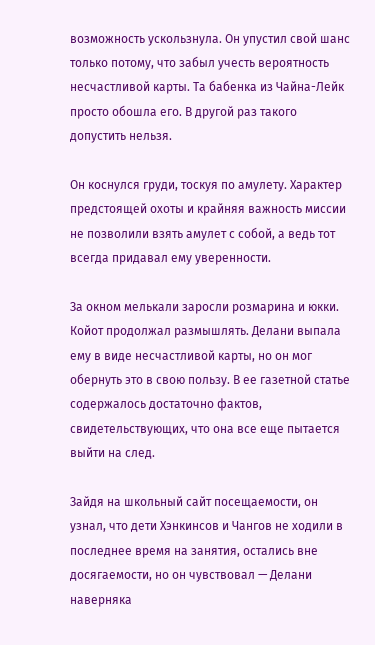возможность ускользнула. Он упустил свой шанс только потому, что забыл учесть вероятность несчастливой карты. Та бабенка из Чайна-Лейк просто обошла его. В другой раз такого допустить нельзя.

Он коснулся груди, тоскуя по амулету. Характер предстоящей охоты и крайняя важность миссии не позволили взять амулет с собой, а ведь тот всегда придавал ему уверенности.

За окном мелькали заросли розмарина и юкки. Койот продолжал размышлять. Делани выпала ему в виде несчастливой карты, но он мог обернуть это в свою пользу. В ее газетной статье содержалось достаточно фактов, свидетельствующих, что она все еще пытается выйти на след.

Зайдя на школьный сайт посещаемости, он узнал, что дети Хэнкинсов и Чангов не ходили в последнее время на занятия, остались вне досягаемости, но он чувствовал — Делани наверняка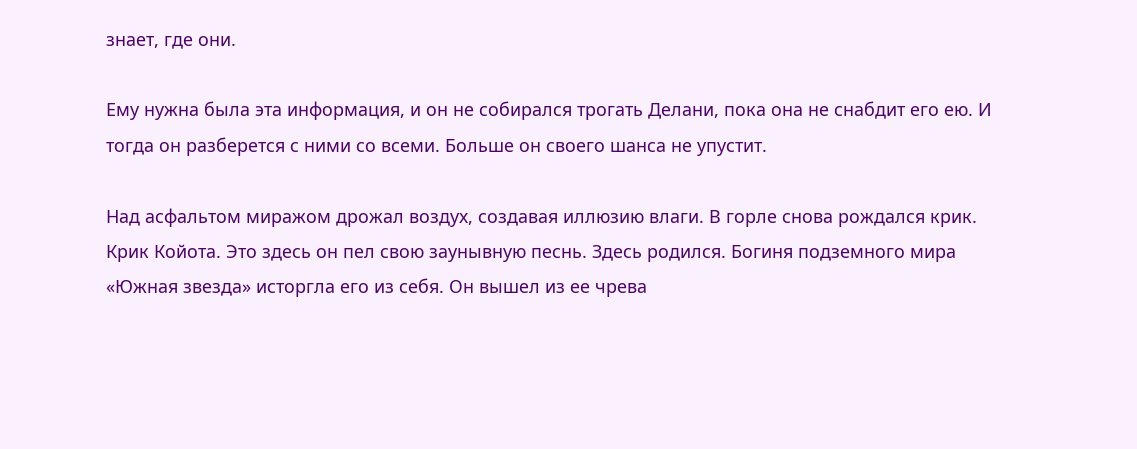знает, где они.

Ему нужна была эта информация, и он не собирался трогать Делани, пока она не снабдит его ею. И тогда он разберется с ними со всеми. Больше он своего шанса не упустит.

Над асфальтом миражом дрожал воздух, создавая иллюзию влаги. В горле снова рождался крик. Крик Койота. Это здесь он пел свою заунывную песнь. Здесь родился. Богиня подземного мира «Южная звезда» исторгла его из себя. Он вышел из ее чрева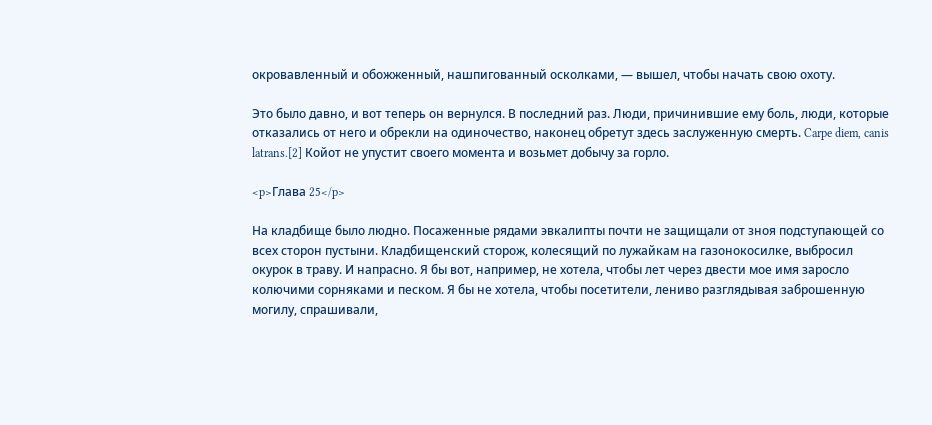окровавленный и обожженный, нашпигованный осколками, — вышел, чтобы начать свою охоту.

Это было давно, и вот теперь он вернулся. В последний раз. Люди, причинившие ему боль, люди, которые отказались от него и обрекли на одиночество, наконец обретут здесь заслуженную смерть. Carpe diem, canis latrans.[2] Койот не упустит своего момента и возьмет добычу за горло.

<p>Глава 25</p>

На кладбище было людно. Посаженные рядами эвкалипты почти не защищали от зноя подступающей со всех сторон пустыни. Кладбищенский сторож, колесящий по лужайкам на газонокосилке, выбросил окурок в траву. И напрасно. Я бы вот, например, не хотела, чтобы лет через двести мое имя заросло колючими сорняками и песком. Я бы не хотела, чтобы посетители, лениво разглядывая заброшенную могилу, спрашивали,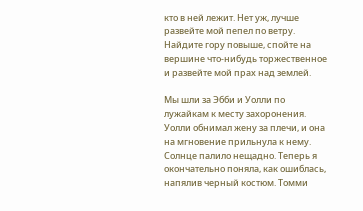кто в ней лежит. Нет уж, лучше развейте мой пепел по ветру. Найдите гору повыше, спойте на вершине что-нибудь торжественное и развейте мой прах над землей.

Мы шли за Эбби и Уолли по лужайкам к месту захоронения. Уолли обнимал жену за плечи, и она на мгновение прильнула к нему. Солнце палило нещадно. Теперь я окончательно поняла, как ошиблась, напялив черный костюм. Томми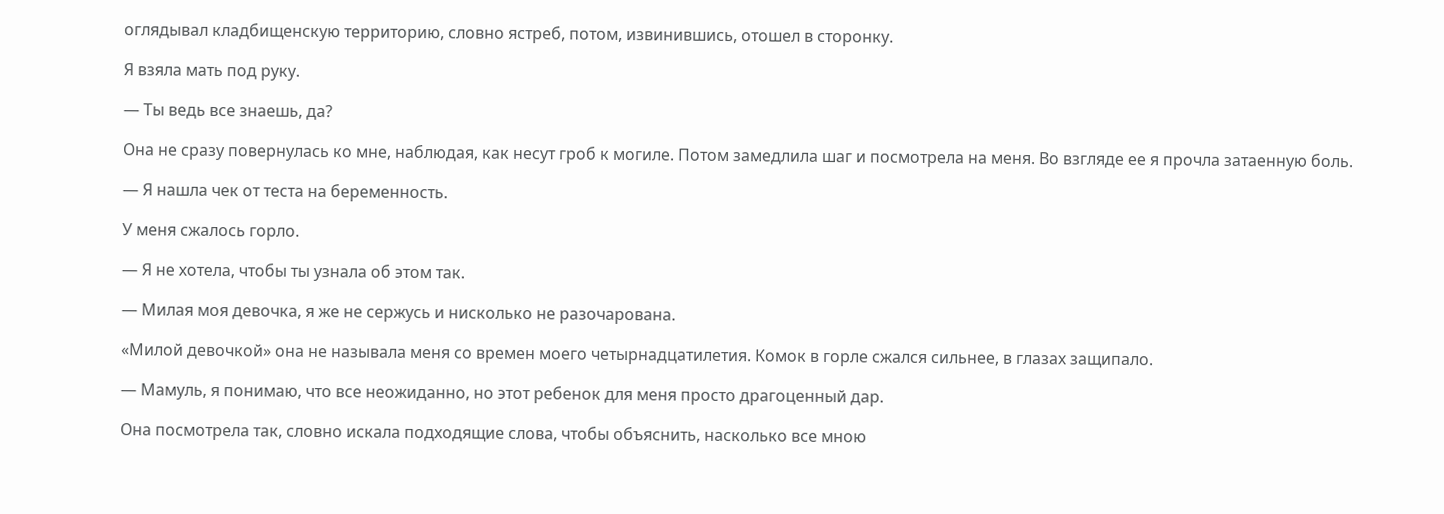оглядывал кладбищенскую территорию, словно ястреб, потом, извинившись, отошел в сторонку.

Я взяла мать под руку.

— Ты ведь все знаешь, да?

Она не сразу повернулась ко мне, наблюдая, как несут гроб к могиле. Потом замедлила шаг и посмотрела на меня. Во взгляде ее я прочла затаенную боль.

— Я нашла чек от теста на беременность.

У меня сжалось горло.

— Я не хотела, чтобы ты узнала об этом так.

— Милая моя девочка, я же не сержусь и нисколько не разочарована.

«Милой девочкой» она не называла меня со времен моего четырнадцатилетия. Комок в горле сжался сильнее, в глазах защипало.

— Мамуль, я понимаю, что все неожиданно, но этот ребенок для меня просто драгоценный дар.

Она посмотрела так, словно искала подходящие слова, чтобы объяснить, насколько все мною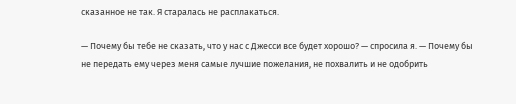сказанное не так. Я старалась не расплакаться.

— Почему бы тебе не сказать, что у нас с Джесси все будет хорошо? — спросила я. — Почему бы не передать ему через меня самые лучшие пожелания, не похвалить и не одобрить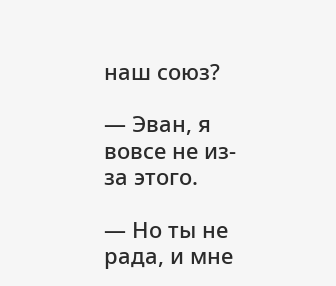наш союз?

— Эван, я вовсе не из-за этого.

— Но ты не рада, и мне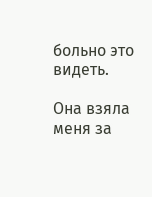больно это видеть.

Она взяла меня за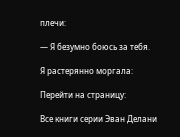плечи:

— Я безумно боюсь за тебя.

Я растерянно моргала:

Перейти на страницу:

Все книги серии Эван Делани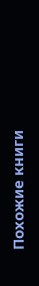Похожие книги